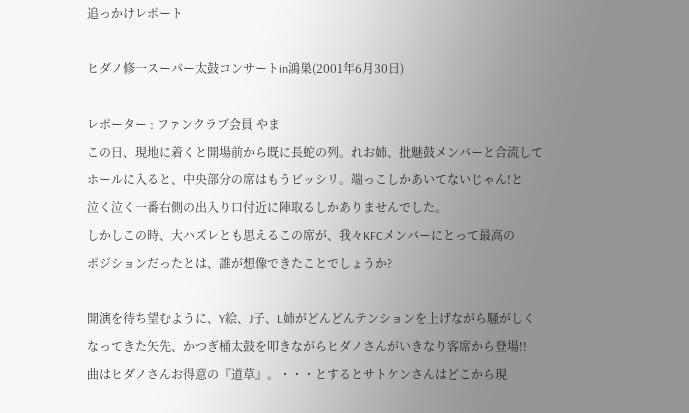追っかけレポート

ヒダノ修一スーパー太鼓コンサートin鴻巣(2001年6月30日)

レポーター : ファンクラブ会員 やま
この日、現地に着くと開場前から既に長蛇の列。れお姉、批魅鼓メンバーと合流して
ホールに入ると、中央部分の席はもうビッシリ。端っこしかあいてないじゃん!と
泣く泣く一番右側の出入り口付近に陣取るしかありませんでした。
しかしこの時、大ハズレとも思えるこの席が、我々KFCメンバーにとって最高の
ポジションだったとは、誰が想像できたことでしょうか?

開演を待ち望むように、Y絵、J子、L姉がどんどんテンションを上げながら騒がしく
なってきた矢先、かつぎ桶太鼓を叩きながらヒダノさんがいきなり客席から登場!!
曲はヒダノさんお得意の『道草』。・・・とするとサトケンさんはどこから現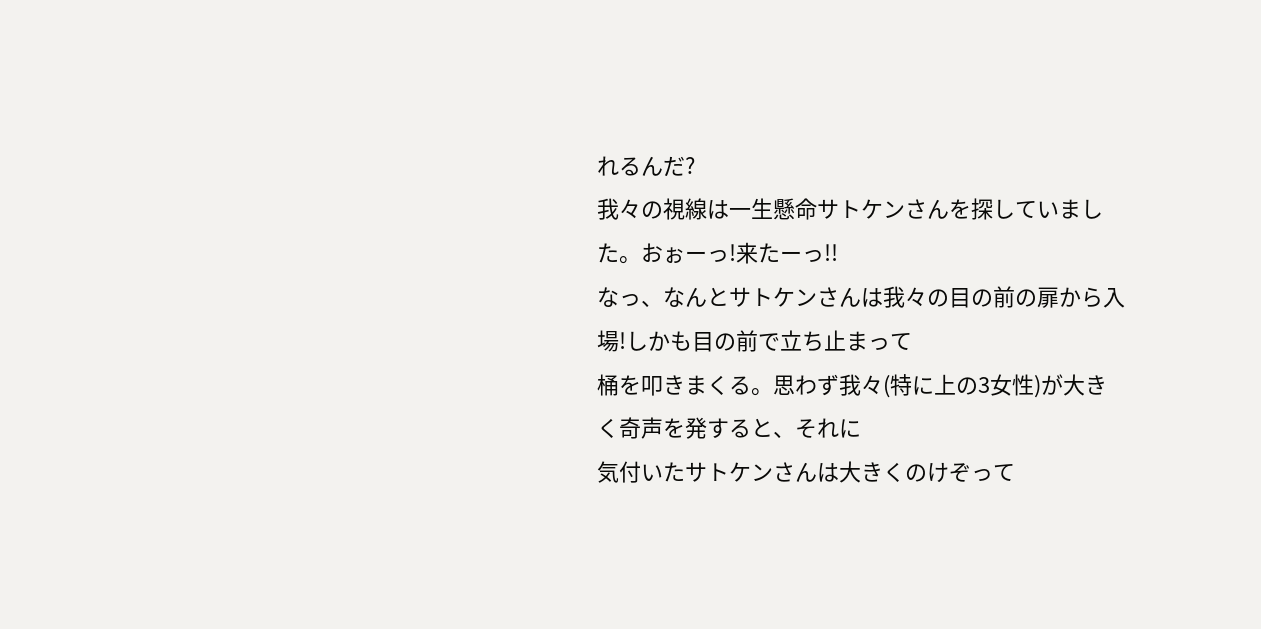れるんだ?
我々の視線は一生懸命サトケンさんを探していました。おぉーっ!来たーっ!!
なっ、なんとサトケンさんは我々の目の前の扉から入場!しかも目の前で立ち止まって
桶を叩きまくる。思わず我々(特に上の3女性)が大きく奇声を発すると、それに
気付いたサトケンさんは大きくのけぞって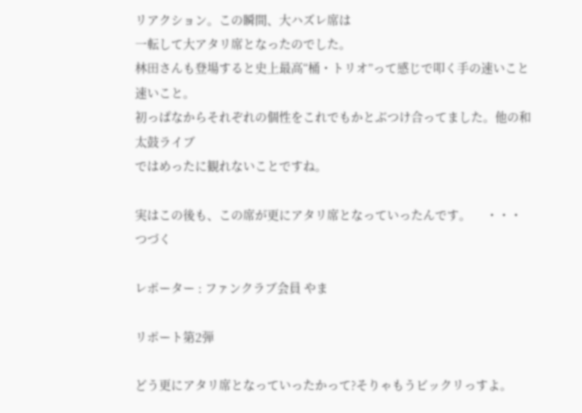リアクション。この瞬間、大ハズレ席は
一転して大アタリ席となったのでした。
林田さんも登場すると史上最高“桶・トリオ”って感じで叩く手の速いこと速いこと。
初っぱなからそれぞれの個性をこれでもかとぶつけ合ってました。他の和太鼓ライブ
ではめったに観れないことですね。

実はこの後も、この席が更にアタリ席となっていったんです。     ・・・つづく

レポーター : ファンクラブ会員 やま

リポート第2弾

どう更にアタリ席となっていったかって?そりゃもうビックリっすよ。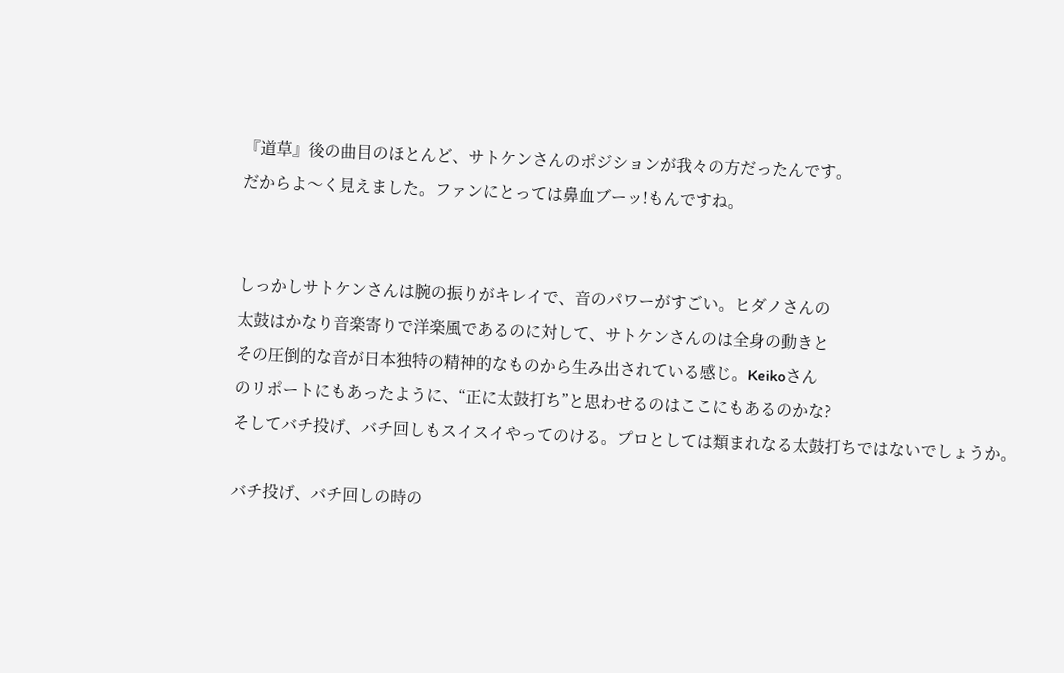『道草』後の曲目のほとんど、サトケンさんのポジションが我々の方だったんです。
だからよ〜く見えました。ファンにとっては鼻血ブーッ!もんですね。


しっかしサトケンさんは腕の振りがキレイで、音のパワーがすごい。ヒダノさんの
太鼓はかなり音楽寄りで洋楽風であるのに対して、サトケンさんのは全身の動きと
その圧倒的な音が日本独特の精神的なものから生み出されている感じ。Keikoさん
のリポートにもあったように、“正に太鼓打ち”と思わせるのはここにもあるのかな?
そしてバチ投げ、バチ回しもスイスイやってのける。プロとしては類まれなる太鼓打ちではないでしょうか。

バチ投げ、バチ回しの時の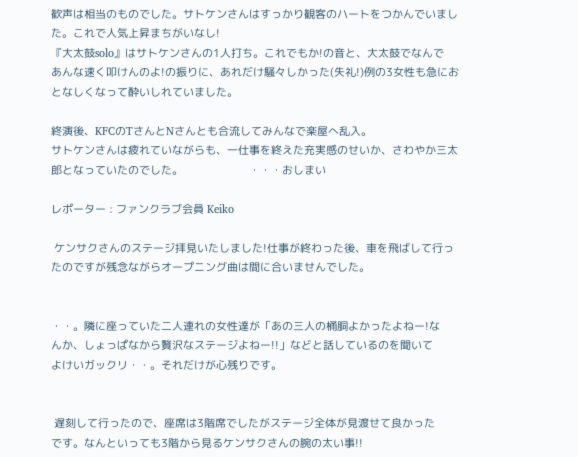歓声は相当のものでした。サトケンさんはすっかり観客のハートをつかんでいました。これで人気上昇まちがいなし!
『大太鼓solo』はサトケンさんの1人打ち。これでもか!の音と、大太鼓でなんで
あんな速く叩けんのよ!の振りに、あれだけ騒々しかった(失礼!)例の3女性も急におとなしくなって酔いしれていました。

終演後、KFCのTさんとNさんとも合流してみんなで楽屋へ乱入。
サトケンさんは疲れていながらも、一仕事を終えた充実感のせいか、さわやか三太郎となっていたのでした。                      ・・・おしまい

レポーター : ファンクラブ会員 Keiko

 ケンサクさんのステージ拝見いたしました!仕事が終わった後、車を飛ばして行ったのですが残念ながらオープニング曲は間に合いませんでした。


・・。隣に座っていた二人連れの女性達が「あの三人の桶胴よかったよねー!な
んか、しょっぱなから贅沢なステージよねー!!」などと話しているのを聞いて
よけいガックリ・・。それだけが心残りです。


 遅刻して行ったので、座席は3階席でしたがステージ全体が見渡せて良かった
です。なんといっても3階から見るケンサクさんの腕の太い事!!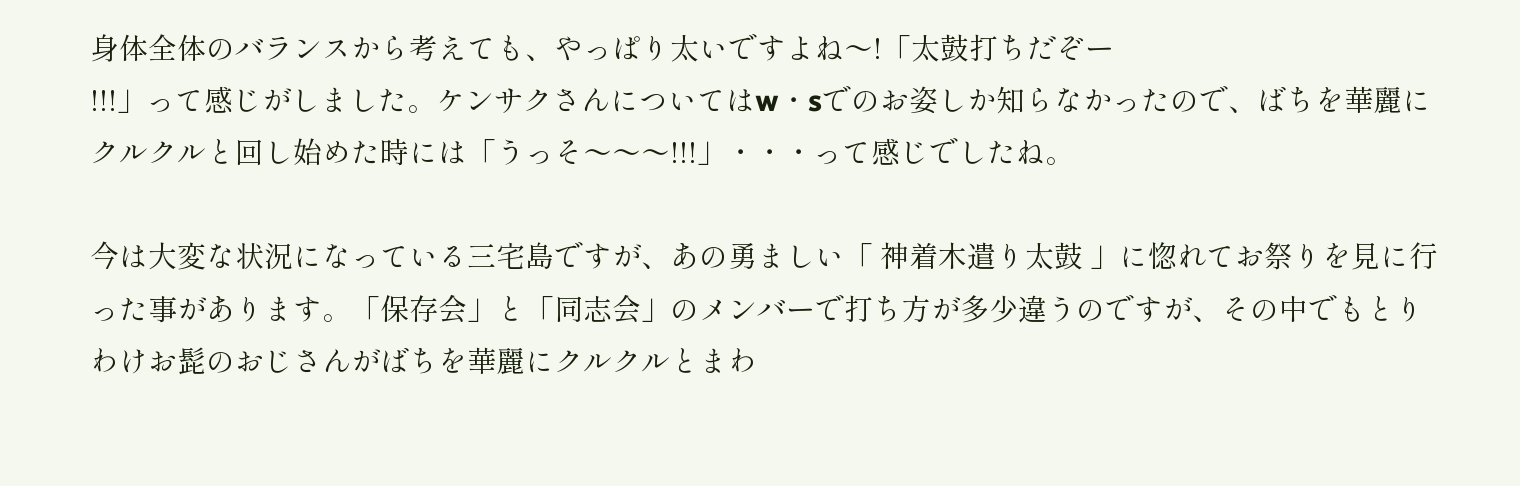身体全体のバランスから考えても、やっぱり太いですよね〜!「太鼓打ちだぞー
!!!」って感じがしました。ケンサクさんについてはw・sでのお姿しか知らなかったので、ばちを華麗にクルクルと回し始めた時には「うっそ〜〜〜!!!」・・・って感じでしたね。

今は大変な状況になっている三宅島ですが、あの勇ましい「 神着木遣り太鼓 」に惚れてお祭りを見に行った事があります。「保存会」と「同志会」のメンバーで打ち方が多少違うのですが、その中でもとりわけお髭のおじさんがばちを華麗にクルクルとまわ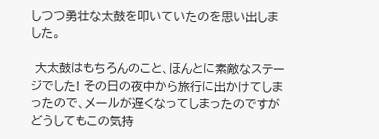しつつ勇壮な太鼓を叩いていたのを思い出しました。

 大太鼓はもちろんのこと、ほんとに素敵なステージでした! その日の夜中から旅行に出かけてしまったので、メールが遅くなってしまったのですがどうしてもこの気持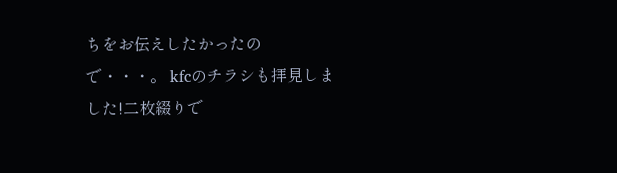ちをお伝えしたかったので・・・。 kfcのチラシも拝見しました!二枚綴りで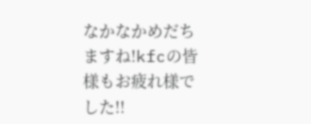なかなかめだちますね!kfcの皆様もお疲れ様でした!!